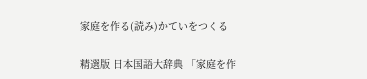家庭を作る(読み)かていをつくる

精選版 日本国語大辞典 「家庭を作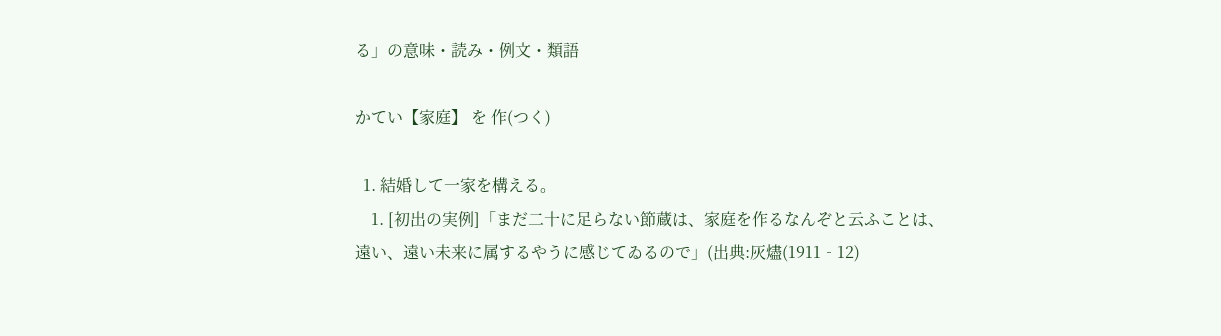る」の意味・読み・例文・類語

かてい【家庭】 を 作(つく)

  1. 結婚して一家を構える。
    1. [初出の実例]「まだ二十に足らない節蔵は、家庭を作るなんぞと云ふことは、遠い、遠い未来に属するやうに感じてゐるので」(出典:灰燼(1911‐12)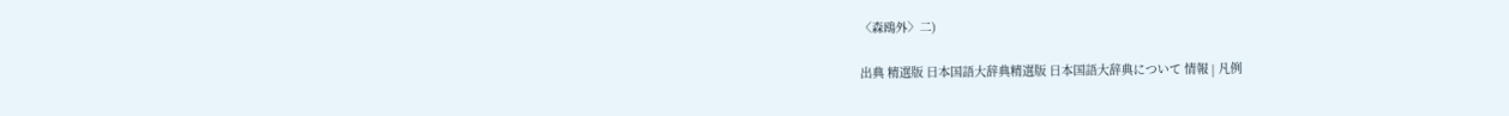〈森鴎外〉二)

出典 精選版 日本国語大辞典精選版 日本国語大辞典について 情報 | 凡例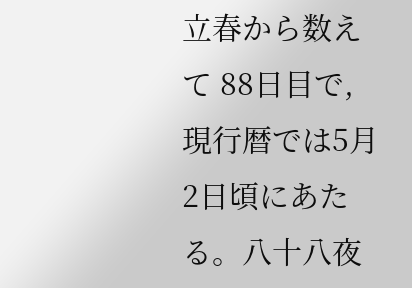立春から数えて 88日目で,現行暦では5月2日頃にあたる。八十八夜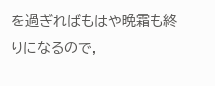を過ぎればもはや晩霜も終りになるので,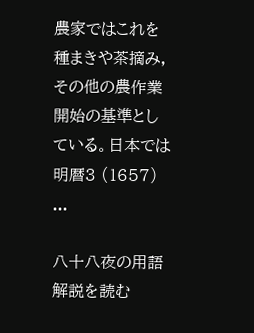農家ではこれを種まきや茶摘み,その他の農作業開始の基準としている。日本では明暦3 (1657) ...

八十八夜の用語解説を読む